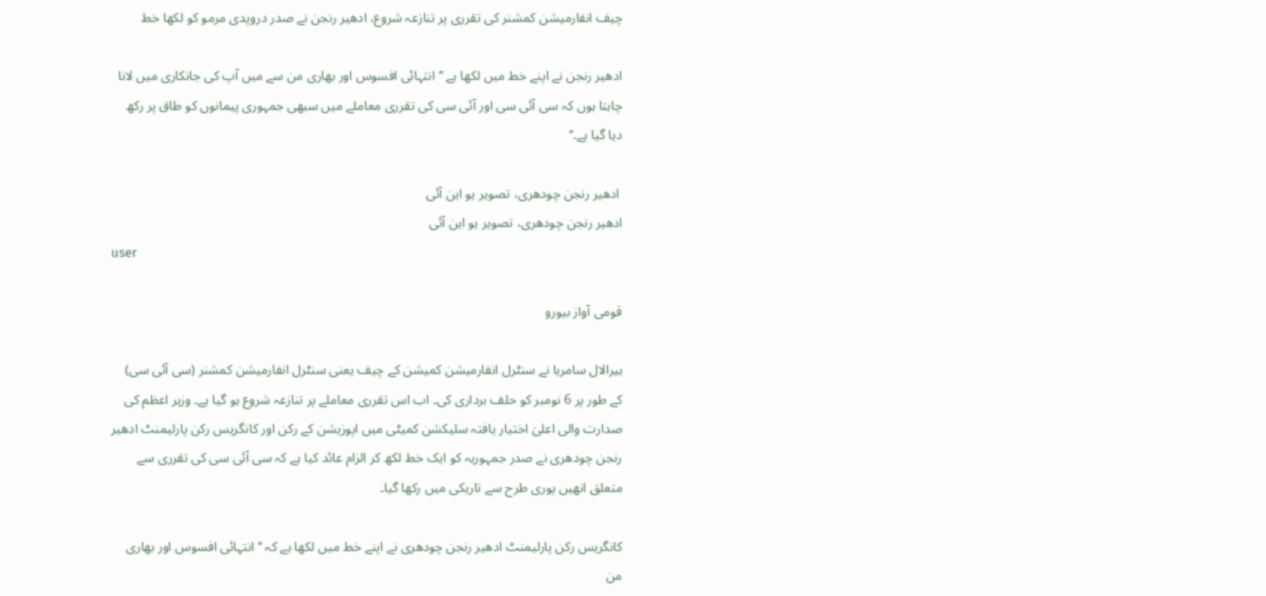چیف انفارمیشن کمشنر کی تقرری پر تنازعہ شروع، ادھیر رنجن نے صدر دروپدی مرمو کو لکھا خط

ادھیر رنجن نے اپنے خط میں لکھا ہے ’’انتہائی افسوس اور بھاری من سے میں آپ کی جانکاری میں لانا چاہتا ہوں کہ سی آئی سی اور آئی سی کی تقرری معاملے میں سبھی جمہوری پیمانوں کو طاق پر رکھ دیا گیا ہے۔‘‘

 ادھیر رنجن چودھری، تصویر یو این آئی
ادھیر رنجن چودھری، تصویر یو این آئی
user

قومی آواز بیورو

ہیرالال سامریا نے سنٹرل انفارمیشن کمیشن کے چیف یعنی سنٹرل انفارمیشن کمشنر (سی آئی سی) کے طور پر 6 نومبر کو حلف برداری کی۔ اب اس تقرری معاملے پر تنازعہ شروع ہو گیا ہے۔ وزیر اعظم کی صدارت والی اعلیٰ اختیار یافتہ سلیکشن کمیٹی میں اپوزیشن کے رکن اور کانگریس رکن پارلیمنٹ ادھیر رنجن چودھری نے صدر جمہوریہ کو ایک خط لکھ کر الزام عائد کیا ہے کہ سی آئی سی کی تقرری سے متعلق انھیں پوری طرح سے تاریکی میں رکھا گیا۔

کانگریس رکن پارلیمنٹ ادھیر رنجن چودھری نے اپنے خط میں لکھا ہے کہ ’’انتہائی افسوس اور بھاری من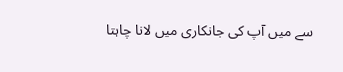سے میں آپ کی جانکاری میں لانا چاہتا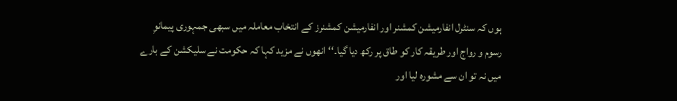ہوں کہ سنٹرل انفارمیشن کمشنر اور انفارمیشن کمشنرز کے انتخاب معاملہ میں سبھی جمہوری پیمانوِ رسوم و رواج اور طریقہ کار کو طاق پر رکھ دیا گیا۔‘‘ انھوں نے مزید کہا کہ حکومت نے سلیکشن کے بارے میں نہ تو ان سے مشورہ لیا اور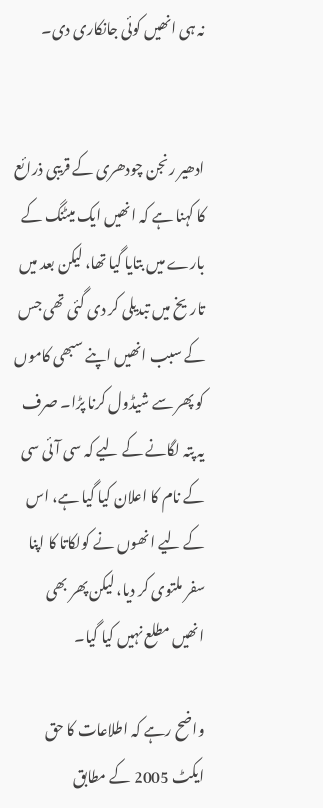نہ ہی انھیں کوئی جانکاری دی۔


ادھیر رنجن چودھری کے قریبی ذرائع کا کہنا ہے کہ انھیں ایک میٹنگ کے بارے میں بتایا گیا تھا، لیکن بعد میں تاریخ میں تبدیلی کر دی گئی تھی جس کے سبب انھیں اپنے سبھی کاموں کو پھر سے شیڈول کرنا پڑا۔ صرف یہ پتہ لگانے کے لیے کہ سی آئی سی کے نام کا اعلان کیا گیا ہے، اس کے لیے انھوں نے کولکاتا کا اپنا سفر ملتوی کر دیا، لیکن پھر بھی انھیں مطلع نہیں کیا گیا۔

واضح رہے کہ اطلاعات کا حق ایکٹ 2005 کے مطابق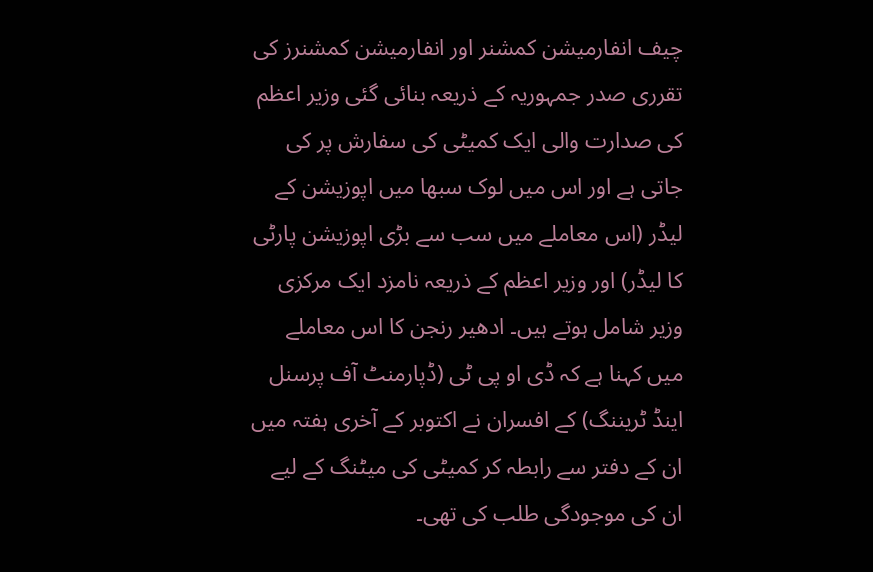چیف انفارمیشن کمشنر اور انفارمیشن کمشنرز کی تقرری صدر جمہوریہ کے ذریعہ بنائی گئی وزیر اعظم کی صدارت والی ایک کمیٹی کی سفارش پر کی جاتی ہے اور اس میں لوک سبھا میں اپوزیشن کے لیڈر (اس معاملے میں سب سے بڑی اپوزیشن پارٹی کا لیڈر) اور وزیر اعظم کے ذریعہ نامزد ایک مرکزی وزیر شامل ہوتے ہیں۔ ادھیر رنجن کا اس معاملے میں کہنا ہے کہ ڈی او پی ٹی (ڈپارمنٹ آف پرسنل اینڈ ٹریننگ) کے افسران نے اکتوبر کے آخری ہفتہ میں ان کے دفتر سے رابطہ کر کمیٹی کی میٹنگ کے لیے ان کی موجودگی طلب کی تھی۔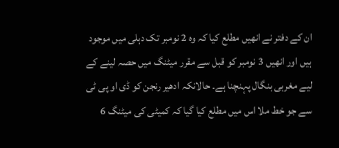ان کے دفتر نے انھیں مطلع کیا کہ وہ 2 نومبر تک دہلی میں موجود ہیں اور انھیں 3 نومبر کو قبل سے مقرر میٹنگ میں حصہ لینے کے لیے مغربی بنگال پہنچنا ہے۔ حالانکہ ادھیر رنجن کو ڈی او پی ٹی سے جو خط ملا اس میں مطلع کیا گیا کہ کمیٹی کی میٹنگ 6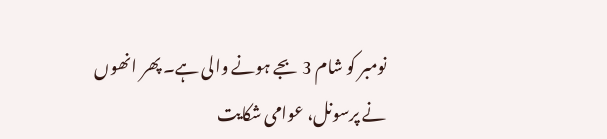نومبر کو شام 3 بجے ہونے والی ہے۔ پھر انھوں نے پرسونل، عوامی شکایت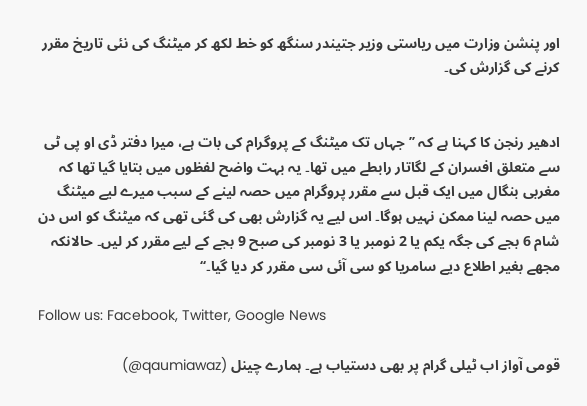اور پنشن وزارت میں ریاستی وزیر جتیندر سنگھ کو خط لکھ کر میٹنگ کی نئی تاریخ مقرر کرنے کی گزارش کی۔


ادھیر رنجن کا کہنا ہے کہ ’’جہاں تک میٹنگ کے پروگرام کی بات ہے، میرا دفتر ڈی او پی ٹی سے متعلق افسران کے لگاتار رابطے میں تھا۔ یہ بہت واضح لفظوں میں بتایا گیا تھا کہ مغربی بنگال میں ایک قبل سے مقرر پروگرام میں حصہ لینے کے سبب میرے لیے میٹنگ میں حصہ لینا ممکن نہیں ہوگا۔ اس لیے یہ گزارش بھی کی گئی تھی کہ میٹنگ کو اس دن شام 6 بجے کی جگہ یکم یا 2 نومبر یا 3 نومبر کی صبح 9 بجے کے لیے مقرر کر لیں۔ حالانکہ مجھے بغیر اطلاع دیے سامریا کو سی آئی سی مقرر کر دیا گیا۔‘‘

Follow us: Facebook, Twitter, Google News

قومی آواز اب ٹیلی گرام پر بھی دستیاب ہے۔ ہمارے چینل (qaumiawaz@)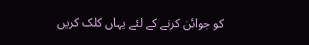کو جوائن کرنے کے لئے یہاں کلک کریں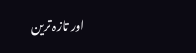اور تازہ ترین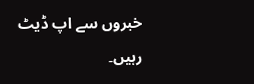خبروں سے اپ ڈیٹ رہیں۔